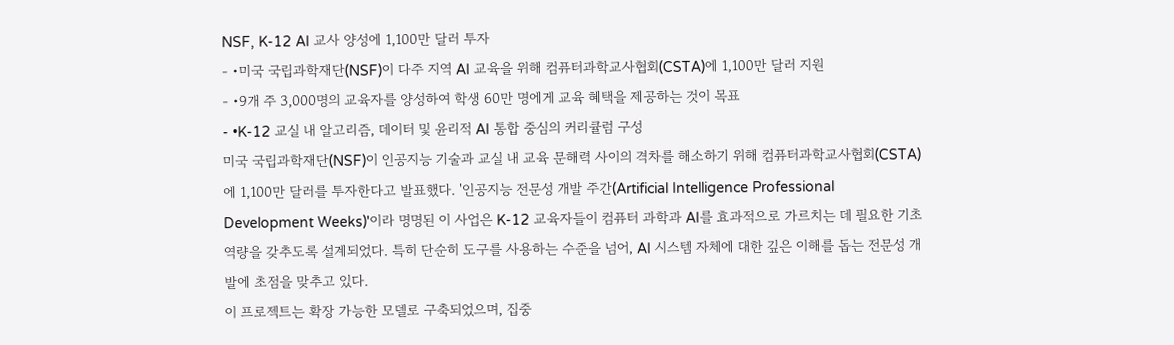NSF, K-12 AI 교사 양성에 1,100만 달러 투자
- •미국 국립과학재단(NSF)이 다주 지역 AI 교육을 위해 컴퓨터과학교사협회(CSTA)에 1,100만 달러 지원
- •9개 주 3,000명의 교육자를 양성하여 학생 60만 명에게 교육 혜택을 제공하는 것이 목표
- •K-12 교실 내 알고리즘, 데이터 및 윤리적 AI 통합 중심의 커리큘럼 구성
미국 국립과학재단(NSF)이 인공지능 기술과 교실 내 교육 문해력 사이의 격차를 해소하기 위해 컴퓨터과학교사협회(CSTA)에 1,100만 달러를 투자한다고 발표했다. '인공지능 전문성 개발 주간(Artificial Intelligence Professional Development Weeks)'이라 명명된 이 사업은 K-12 교육자들이 컴퓨터 과학과 AI를 효과적으로 가르치는 데 필요한 기초 역량을 갖추도록 설계되었다. 특히 단순히 도구를 사용하는 수준을 넘어, AI 시스템 자체에 대한 깊은 이해를 돕는 전문성 개발에 초점을 맞추고 있다.
이 프로젝트는 확장 가능한 모델로 구축되었으며, 집중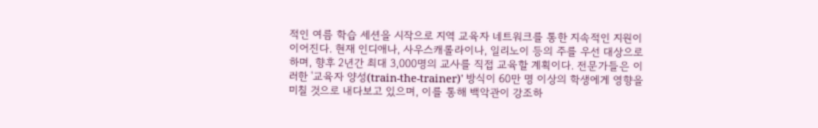적인 여름 학습 세션을 시작으로 지역 교육자 네트워크를 통한 지속적인 지원이 이어진다. 현재 인디애나, 사우스캐롤라이나, 일리노이 등의 주를 우선 대상으로 하며, 향후 2년간 최대 3,000명의 교사를 직접 교육할 계획이다. 전문가들은 이러한 '교육자 양성(train-the-trainer)' 방식이 60만 명 이상의 학생에게 영향을 미칠 것으로 내다보고 있으며, 이를 통해 백악관이 강조하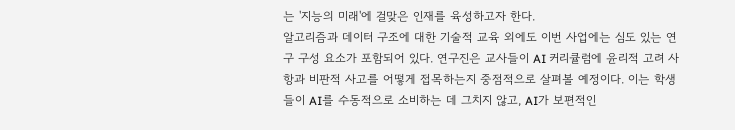는 '지능의 미래'에 걸맞은 인재를 육성하고자 한다.
알고리즘과 데이터 구조에 대한 기술적 교육 외에도 이번 사업에는 심도 있는 연구 구성 요소가 포함되어 있다. 연구진은 교사들이 AI 커리큘럼에 윤리적 고려 사항과 비판적 사고를 어떻게 접목하는지 중점적으로 살펴볼 예정이다. 이는 학생들이 AI를 수동적으로 소비하는 데 그치지 않고, AI가 보편적인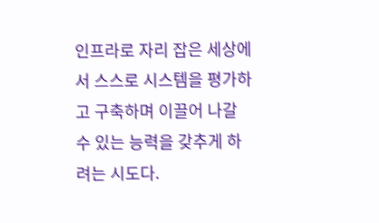인프라로 자리 잡은 세상에서 스스로 시스템을 평가하고 구축하며 이끌어 나갈 수 있는 능력을 갖추게 하려는 시도다.